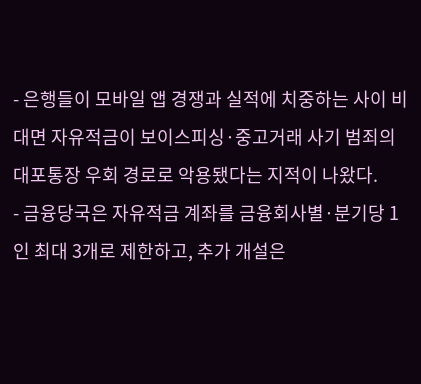- 은행들이 모바일 앱 경쟁과 실적에 치중하는 사이 비대면 자유적금이 보이스피싱·중고거래 사기 범죄의 대포통장 우회 경로로 악용됐다는 지적이 나왔다.
- 금융당국은 자유적금 계좌를 금융회사별·분기당 1인 최대 3개로 제한하고, 추가 개설은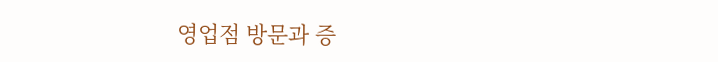영업점 방문과 증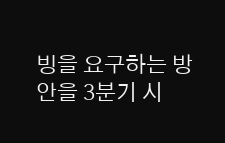빙을 요구하는 방안을 3분기 시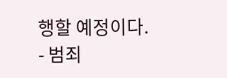행할 예정이다.
- 범죄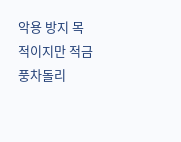악용 방지 목적이지만 적금 풍차돌리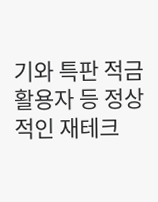기와 특판 적금 활용자 등 정상적인 재테크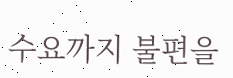수요까지 불편을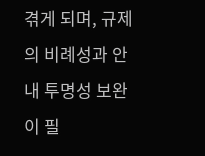겪게 되며, 규제의 비례성과 안내 투명성 보완이 필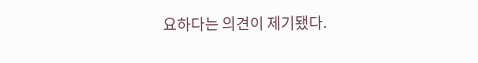요하다는 의견이 제기됐다.